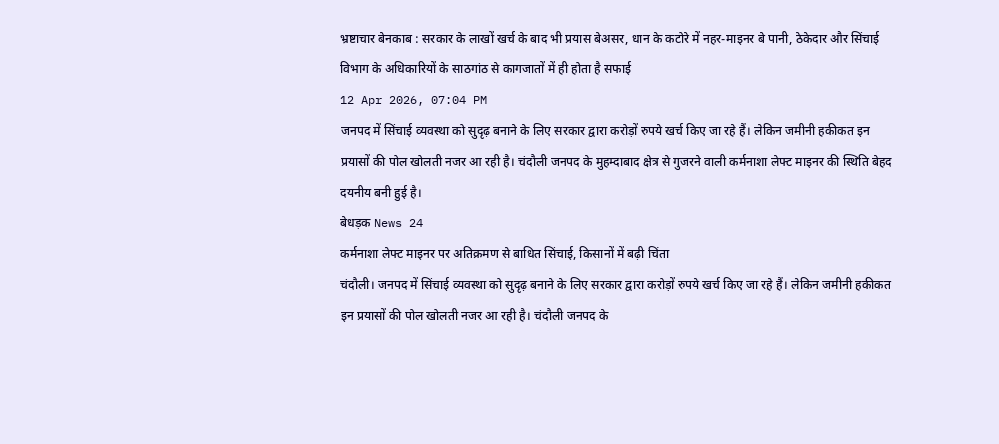भ्रष्टाचार बेनकाब : सरकार के लाखों खर्च के बाद भी प्रयास बेअसर, धान के कटोरे में नहर-माइनर बे पानी, ठेकेदार और सिंचाई विभाग के अधिकारियों के साठगांठ से कागजातों में ही होता है सफाई
12 Apr 2026, 07:04 PM
जनपद में सिंचाई व्यवस्था को सुदृढ़ बनाने के लिए सरकार द्वारा करोड़ों रुपये खर्च किए जा रहे हैं। लेकिन जमीनी हकीकत इन प्रयासों की पोल खोलती नजर आ रही है। चंदौली जनपद के मुहम्दाबाद क्षेत्र से गुजरने वाली कर्मनाशा लेफ्ट माइनर की स्थिति बेहद दयनीय बनी हुई है।
बेधड़क News 24
कर्मनाशा लेफ्ट माइनर पर अतिक्रमण से बाधित सिंचाई, किसानों में बढ़ी चिंता
चंदौली। जनपद में सिंचाई व्यवस्था को सुदृढ़ बनाने के लिए सरकार द्वारा करोड़ों रुपये खर्च किए जा रहे हैं। लेकिन जमीनी हकीकत इन प्रयासों की पोल खोलती नजर आ रही है। चंदौली जनपद के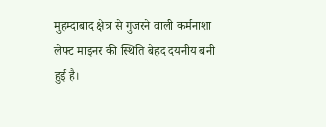मुहम्दाबाद क्षेत्र से गुजरने वाली कर्मनाशा लेफ्ट माइनर की स्थिति बेहद दयनीय बनी हुई है।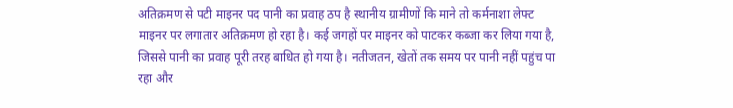अतिक्रमण से पटी माइनर पद पानी का प्रवाह ठप है स्थानीय ग्रामीणों कि माने तो कर्मनाशा लेफ्ट माइनर पर लगातार अतिक्रमण हो रहा है। कई जगहों पर माइनर को पाटकर कब्जा कर लिया गया है, जिससे पानी का प्रवाह पूरी तरह बाधित हो गया है। नतीजतन, खेतों तक समय पर पानी नहीं पहुंच पा रहा और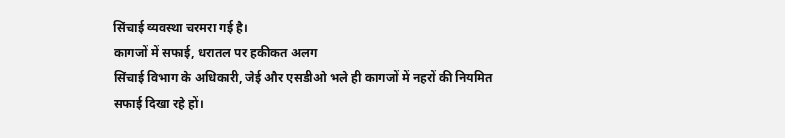सिंचाई व्यवस्था चरमरा गई है।
कागजों में सफाई, धरातल पर हकीकत अलग
सिंचाई विभाग के अधिकारी, जेई और एसडीओ भले ही कागजों में नहरों की नियमित सफाई दिखा रहे हों।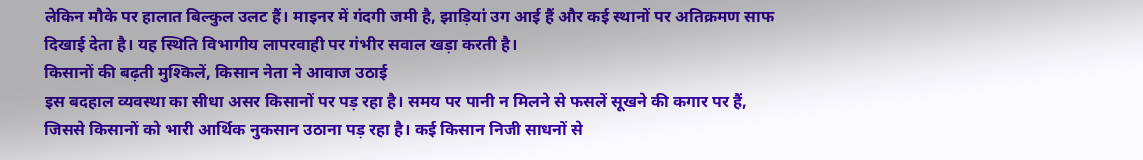लेकिन मौके पर हालात बिल्कुल उलट हैं। माइनर में गंदगी जमी है, झाड़ियां उग आई हैं और कई स्थानों पर अतिक्रमण साफ दिखाई देता है। यह स्थिति विभागीय लापरवाही पर गंभीर सवाल खड़ा करती है।
किसानों की बढ़ती मुश्किलें, किसान नेता ने आवाज उठाई
इस बदहाल व्यवस्था का सीधा असर किसानों पर पड़ रहा है। समय पर पानी न मिलने से फसलें सूखने की कगार पर हैं, जिससे किसानों को भारी आर्थिक नुकसान उठाना पड़ रहा है। कई किसान निजी साधनों से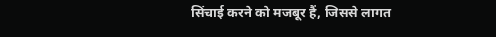सिंचाई करने को मजबूर हैं, जिससे लागत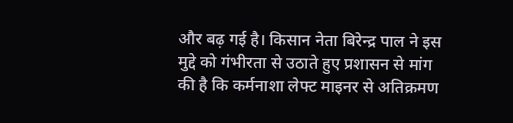और बढ़ गई है। किसान नेता बिरेन्द्र पाल ने इस मुद्दे को गंभीरता से उठाते हुए प्रशासन से मांग की है कि कर्मनाशा लेफ्ट माइनर से अतिक्रमण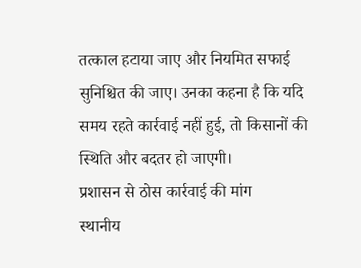तत्काल हटाया जाए और नियमित सफाई सुनिश्चित की जाए। उनका कहना है कि यदि समय रहते कार्रवाई नहीं हुई, तो किसानों की स्थिति और बदतर हो जाएगी।
प्रशासन से ठोस कार्रवाई की मांग
स्थानीय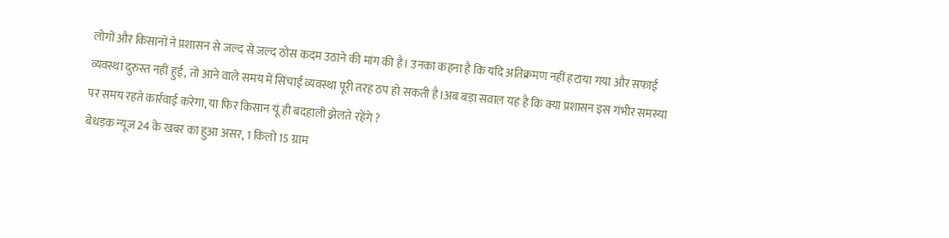लोगों और किसानों ने प्रशासन से जल्द से जल्द ठोस कदम उठाने की मांग की है। उनका कहना है कि यदि अतिक्रमण नहीं हटाया गया और सफाई व्यवस्था दुरुस्त नहीं हुई, तो आने वाले समय में सिंचाई व्यवस्था पूरी तरह ठप हो सकती है।अब बड़ा सवाल यह है कि क्या प्रशासन इस गंभीर समस्या पर समय रहते कार्रवाई करेगा, या फिर किसान यूं ही बदहाली झेलते रहेंगे ?
बेधड़क न्यूज 24 के खबर का हुआ असर, 1 किलो 15 ग्राम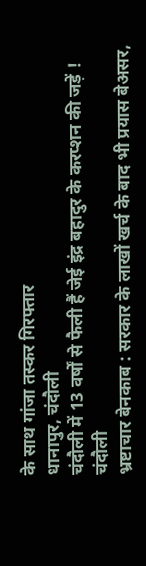के साथ गांजा तस्कर गिरफ्तार
धानापुर, चंदौली
चंदौली में 13 वर्षों से फैली हैं जेई इंद्र बहादुर के करप्शन की जड़ें !
चंदौली
भ्रष्टाचार बेनकाब : सरकार के लाखों खर्च के बाद भी प्रयास बेअसर,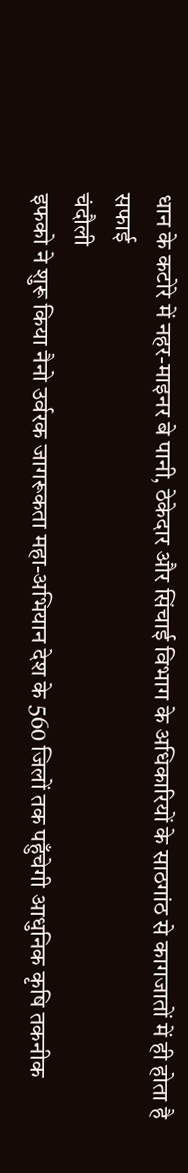धान के कटोरे में नहर-माइनर बे पानी, ठेकेदार और सिंचाई विभाग के अधिकारियों के साठगांठ से कागजातों में ही होता है सफाई
चंदौली
इफको ने शुरू किया नैनो उर्वरक जागरूकता महा-अभियान देश के 560 जिलों तक पहुँचेगी आधुनिक कृषि तकनीक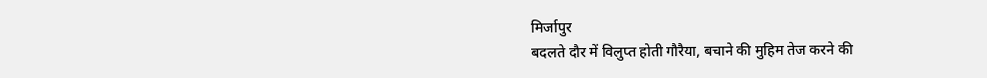मिर्जापुर
बदलते दौर में विलुप्त होती गौरैया, बचाने की मुहिम तेज करने की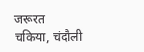जरूरत
चकिया, चंदौली